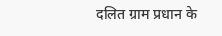दलित ग्राम प्रधान के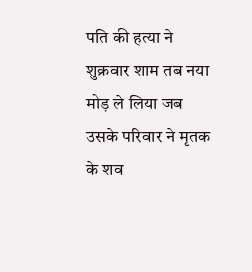पति की हत्या ने शुक्रवार शाम तब नया मोड़ ले लिया जब उसके परिवार ने मृतक के शव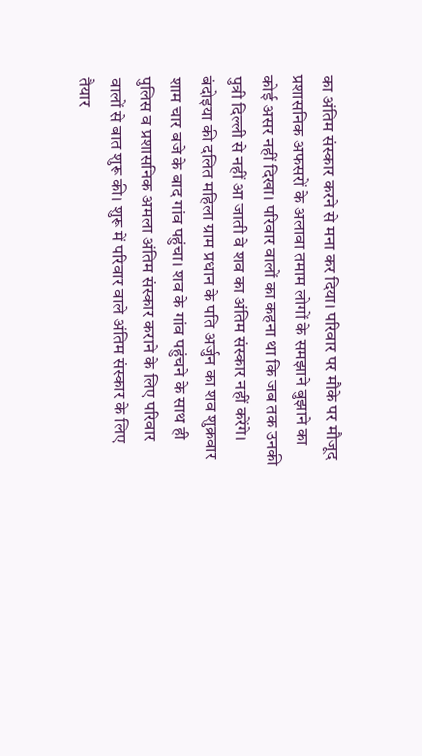का अंतिम संस्कार करने से मना कर दिया। परिवार पर मौके पर मौजूद प्रशासनिक अफसरों के अलावा तमाम लोगों के समझाने बुझाने का कोई असर नहीं दिखा। परिवार वालों का कहना था कि जब तक उनकी पुत्री दिल्ली से नहीं आ जाती वे शव का अंतिम संस्कार नहीं करेंगे।
बंदोइया की दलित महिला ग्राम प्रधान के पति अर्जुन का शव शुक्रवार शाम चार बजे के बाद गांव पहुंचा। शव के गांव पहुंचने के साथ ही पुलिस व प्रशासनिक अमला अंतिम संस्कार कराने के लिए परिवार वालों से बात शुरू की। शुरू में परिवार वाले अंतिम संस्कार के लिए तैयार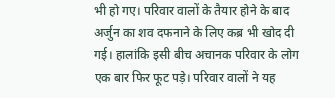भी हो गए। परिवार वालों के तैयार होने के बाद अर्जुन का शव दफनाने के लिए कब्र भी खोद दी गई। हालांकि इसी बीच अचानक परिवार के लोग एक बार फिर फूट पड़े। परिवार वालों ने यह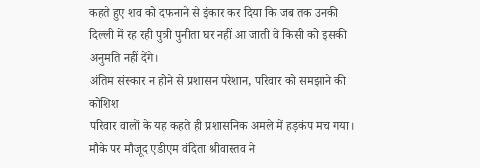कहते हुए शव को दफनाने से इंकार कर दिया कि जब तक उनकी दिल्ली में रह रही पुत्री पुनीता घर नहीं आ जाती वे किसी को इसकी अनुमति नहीं देंगे।
अंतिम संस्कार न होने से प्रशासन परेशान, परिवार को समझाने की कोशिश
परिवार वालों के यह कहते ही प्रशासनिक अमले में हड़कंप मच गया। मौके पर मौजूद एडीएम वंदिता श्रीवास्तव ने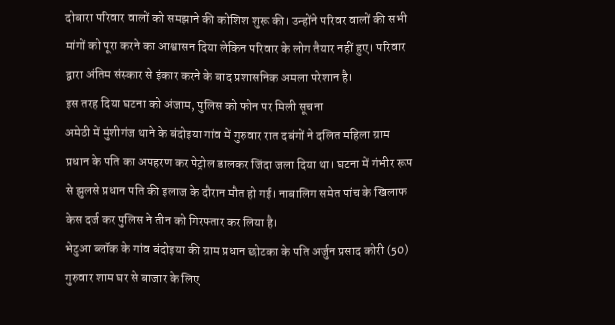दोबारा परिवार वालों को समझाने की कोशिश शुरू की। उन्होंने परिवर वालों की सभी मांगों को पूरा करने का आश्वासन दिया लेकिन परिवार के लोग तैयार नहीं हुए। परिवार द्वारा अंतिम संस्कार से इंकार करने के बाद प्रशासनिक अमला परेशान है।
इस तरह दिया घटना को अंजाम, पुलिस को फोन पर मिली सूचना
अमेठी में मुंशीगंज थाने के बंदोइया गांव में गुरुवार रात दबंगों ने दलित महिला ग्राम प्रधान के पति का अपहरण कर पेट्रोल डालकर जिंदा जला दिया था। घटना में गंभीर रूप से झुलसे प्रधान पति की इलाज के दौरान मौत हो गई। नाबालिग समेत पांच के खिलाफ केस दर्ज कर पुलिस ने तीन को गिरफ्तार कर लिया है।
भेटुआ ब्लॉक के गांव बंदोइया की ग्राम प्रधान छोटका के पति अर्जुन प्रसाद कोरी (50) गुरुवार शाम घर से बाजार के लिए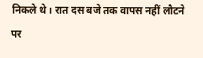निकले थे। रात दस बजे तक वापस नहीं लौटने पर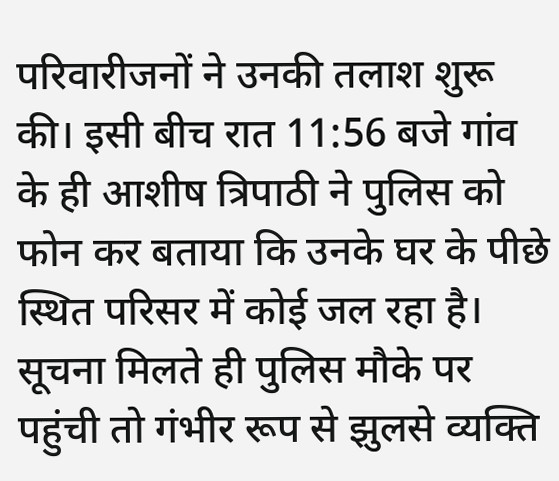परिवारीजनों ने उनकी तलाश शुरू की। इसी बीच रात 11:56 बजे गांव के ही आशीष त्रिपाठी ने पुलिस को फोन कर बताया कि उनके घर के पीछे स्थित परिसर में कोई जल रहा है।
सूचना मिलते ही पुलिस मौके पर पहुंची तो गंभीर रूप से झुलसे व्यक्ति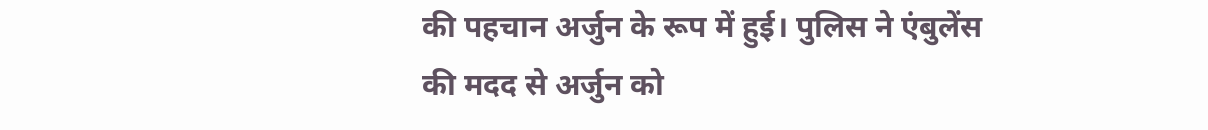की पहचान अर्जुन के रूप में हुई। पुलिस ने एंबुलेंस की मदद से अर्जुन को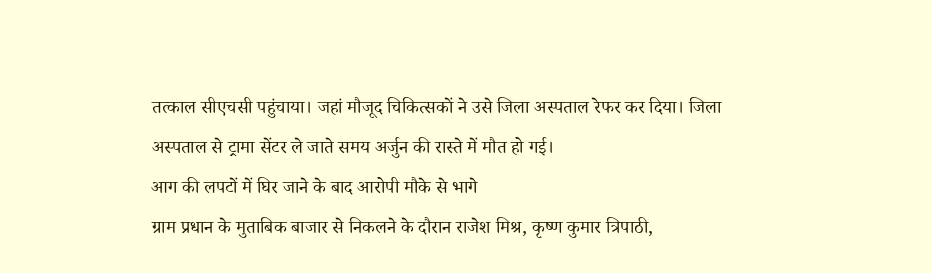तत्काल सीएचसी पहुंचाया। जहां मौजूद चिकित्सकों ने उसे जिला अस्पताल रेफर कर दिया। जिला अस्पताल से ट्रामा सेंटर ले जाते समय अर्जुन की रास्ते में मौत हो गई।
आग की लपटों में घिर जाने के बाद आरोपी मौके से भागे
ग्राम प्रधान के मुताबिक बाजार से निकलने के दौरान राजेश मिश्र, कृष्ण कुमार त्रिपाठी,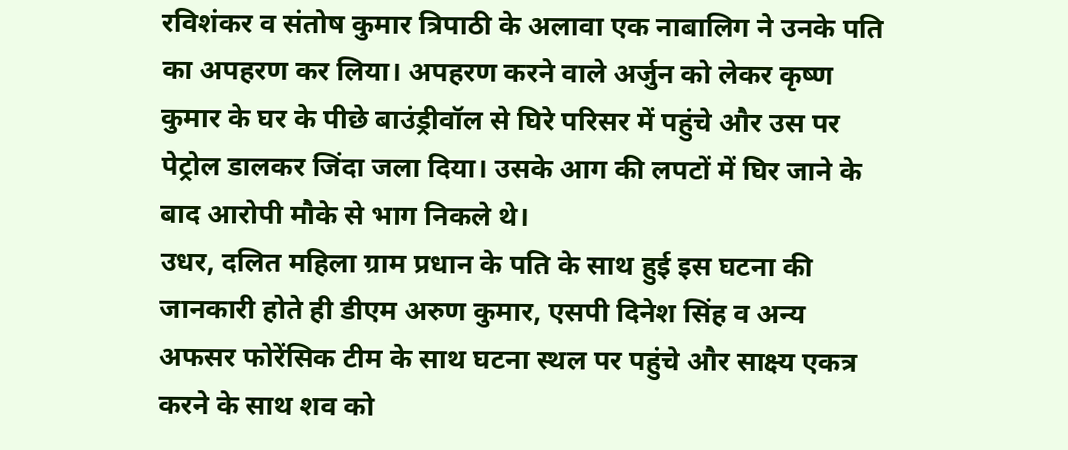रविशंकर व संतोष कुमार त्रिपाठी के अलावा एक नाबालिग ने उनके पति का अपहरण कर लिया। अपहरण करने वाले अर्जुन को लेकर कृष्ण कुमार के घर के पीछे बाउंड्रीवॉल से घिरे परिसर में पहुंचे और उस पर पेट्रोल डालकर जिंदा जला दिया। उसके आग की लपटों में घिर जाने के बाद आरोपी मौके से भाग निकले थे।
उधर, दलित महिला ग्राम प्रधान के पति के साथ हुई इस घटना की जानकारी होते ही डीएम अरुण कुमार, एसपी दिनेश सिंह व अन्य अफसर फोरेंसिक टीम के साथ घटना स्थल पर पहुंचे और साक्ष्य एकत्र करने के साथ शव को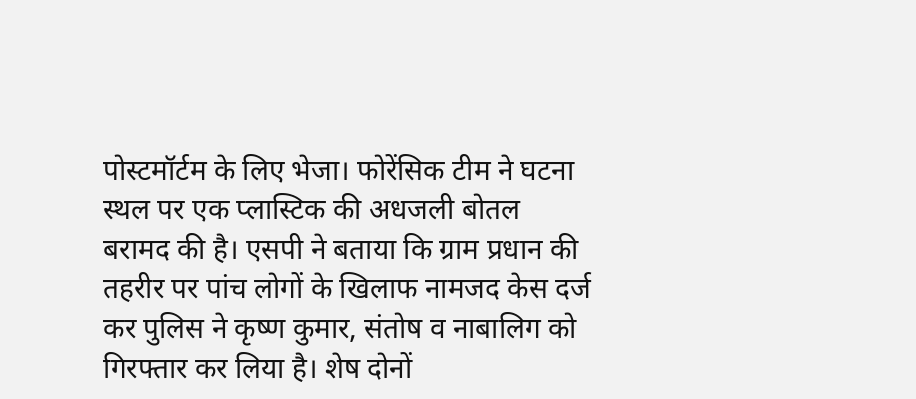पोस्टमॉर्टम के लिए भेजा। फोरेंसिक टीम ने घटना स्थल पर एक प्लास्टिक की अधजली बोतल बरामद की है। एसपी ने बताया कि ग्राम प्रधान की तहरीर पर पांच लोगों के खिलाफ नामजद केस दर्ज कर पुलिस ने कृष्ण कुमार, संतोष व नाबालिग को गिरफ्तार कर लिया है। शेष दोनों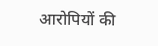आरोपियों की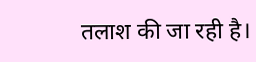तलाश की जा रही है।